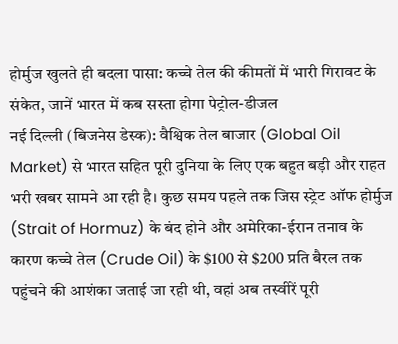होर्मुज खुलते ही बदला पासा: कच्चे तेल की कीमतों में भारी गिरावट के संकेत, जानें भारत में कब सस्ता होगा पेट्रोल-डीजल
नई दिल्ली (बिजनेस डेस्क): वैश्विक तेल बाजार (Global Oil Market) से भारत सहित पूरी दुनिया के लिए एक बहुत बड़ी और राहत भरी खबर सामने आ रही है। कुछ समय पहले तक जिस स्ट्रेट ऑफ होर्मुज (Strait of Hormuz) के बंद होने और अमेरिका-ईरान तनाव के कारण कच्चे तेल (Crude Oil) के $100 से $200 प्रति बैरल तक पहुंचने की आशंका जताई जा रही थी, वहां अब तस्वीरें पूरी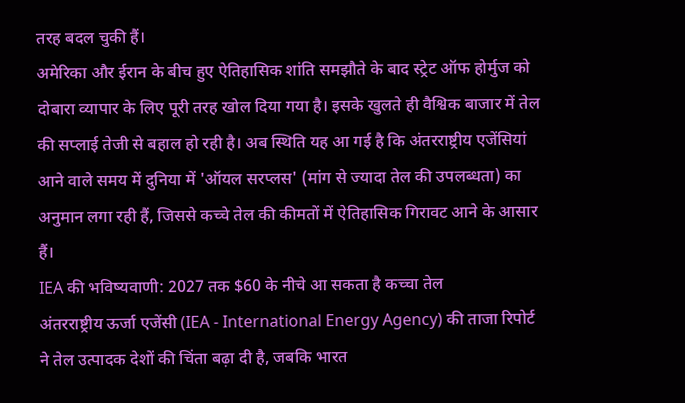तरह बदल चुकी हैं।
अमेरिका और ईरान के बीच हुए ऐतिहासिक शांति समझौते के बाद स्ट्रेट ऑफ होर्मुज को दोबारा व्यापार के लिए पूरी तरह खोल दिया गया है। इसके खुलते ही वैश्विक बाजार में तेल की सप्लाई तेजी से बहाल हो रही है। अब स्थिति यह आ गई है कि अंतरराष्ट्रीय एजेंसियां आने वाले समय में दुनिया में 'ऑयल सरप्लस' (मांग से ज्यादा तेल की उपलब्धता) का अनुमान लगा रही हैं, जिससे कच्चे तेल की कीमतों में ऐतिहासिक गिरावट आने के आसार हैं।
IEA की भविष्यवाणी: 2027 तक $60 के नीचे आ सकता है कच्चा तेल
अंतरराष्ट्रीय ऊर्जा एजेंसी (IEA - International Energy Agency) की ताजा रिपोर्ट ने तेल उत्पादक देशों की चिंता बढ़ा दी है, जबकि भारत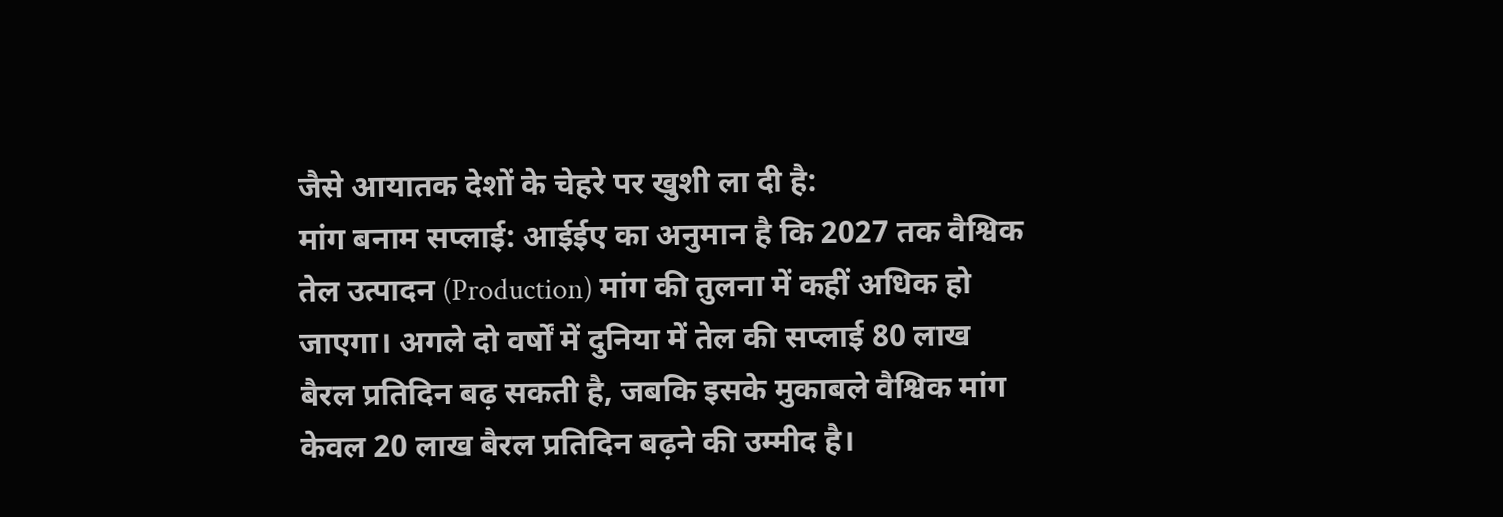जैसे आयातक देशों के चेहरे पर खुशी ला दी है:
मांग बनाम सप्लाई: आईईए का अनुमान है कि 2027 तक वैश्विक तेल उत्पादन (Production) मांग की तुलना में कहीं अधिक हो जाएगा। अगले दो वर्षों में दुनिया में तेल की सप्लाई 80 लाख बैरल प्रतिदिन बढ़ सकती है, जबकि इसके मुकाबले वैश्विक मांग केवल 20 लाख बैरल प्रतिदिन बढ़ने की उम्मीद है।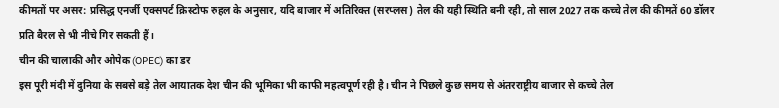कीमतों पर असर: प्रसिद्ध एनर्जी एक्सपर्ट क्रिस्टोफ रुहल के अनुसार, यदि बाजार में अतिरिक्त (सरप्लस) तेल की यही स्थिति बनी रही, तो साल 2027 तक कच्चे तेल की कीमतें 60 डॉलर प्रति बैरल से भी नीचे गिर सकती हैं।
चीन की चालाकी और ओपेक (OPEC) का डर
इस पूरी मंदी में दुनिया के सबसे बड़े तेल आयातक देश चीन की भूमिका भी काफी महत्वपूर्ण रही है। चीन ने पिछले कुछ समय से अंतरराष्ट्रीय बाजार से कच्चे तेल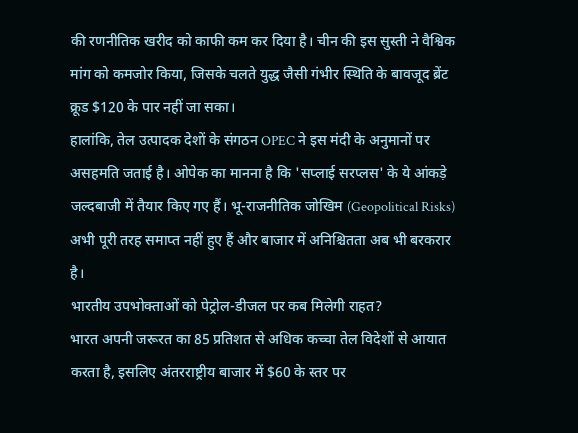की रणनीतिक खरीद को काफी कम कर दिया है। चीन की इस सुस्ती ने वैश्विक मांग को कमजोर किया, जिसके चलते युद्ध जैसी गंभीर स्थिति के बावजूद ब्रेंट क्रूड $120 के पार नहीं जा सका।
हालांकि, तेल उत्पादक देशों के संगठन OPEC ने इस मंदी के अनुमानों पर असहमति जताई है। ओपेक का मानना है कि 'सप्लाई सरप्लस' के ये आंकड़े जल्दबाजी में तैयार किए गए हैं। भू-राजनीतिक जोखिम (Geopolitical Risks) अभी पूरी तरह समाप्त नहीं हुए हैं और बाजार में अनिश्चितता अब भी बरकरार है।
भारतीय उपभोक्ताओं को पेट्रोल-डीजल पर कब मिलेगी राहत?
भारत अपनी जरूरत का 85 प्रतिशत से अधिक कच्चा तेल विदेशों से आयात करता है, इसलिए अंतरराष्ट्रीय बाजार में $60 के स्तर पर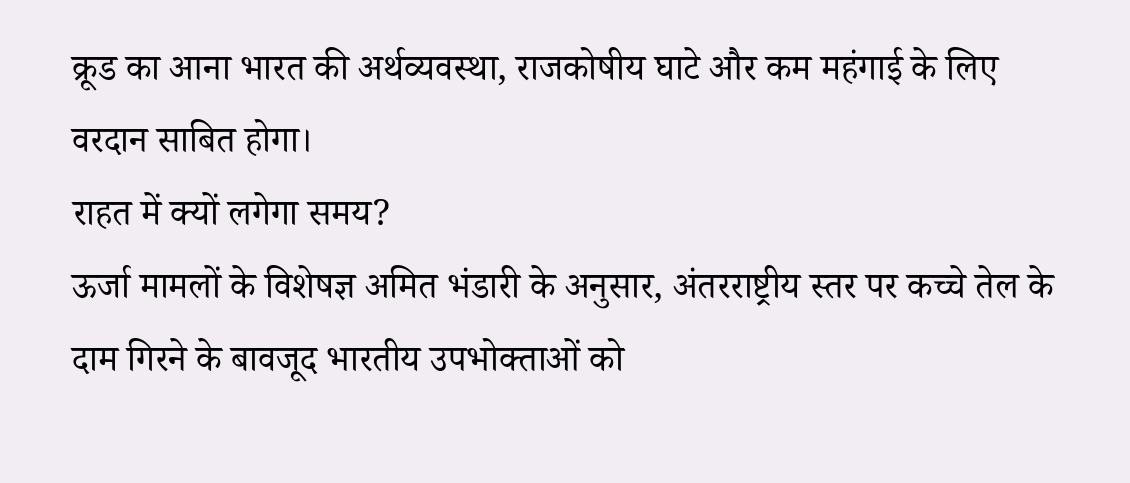क्रूड का आना भारत की अर्थव्यवस्था, राजकोषीय घाटे और कम महंगाई के लिए वरदान साबित होगा।
राहत में क्यों लगेगा समय?
ऊर्जा मामलों के विशेषज्ञ अमित भंडारी के अनुसार, अंतरराष्ट्रीय स्तर पर कच्चे तेल के दाम गिरने के बावजूद भारतीय उपभोक्ताओं को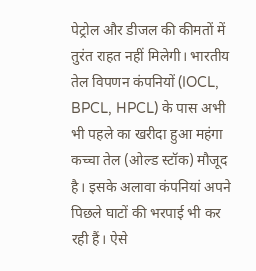पेट्रोल और डीजल की कीमतों में तुरंत राहत नहीं मिलेगी। भारतीय तेल विपणन कंपनियों (IOCL, BPCL, HPCL) के पास अभी भी पहले का खरीदा हुआ महंगा कच्चा तेल (ओल्ड स्टॉक) मौजूद है। इसके अलावा कंपनियां अपने पिछले घाटों की भरपाई भी कर रही हैं। ऐसे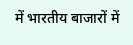में भारतीय बाजारों में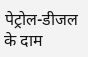पेट्रोल-डीजल के दाम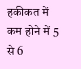हकीकत में कम होने में 5 से 6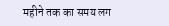महीने तक का समय लग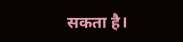सकता है।